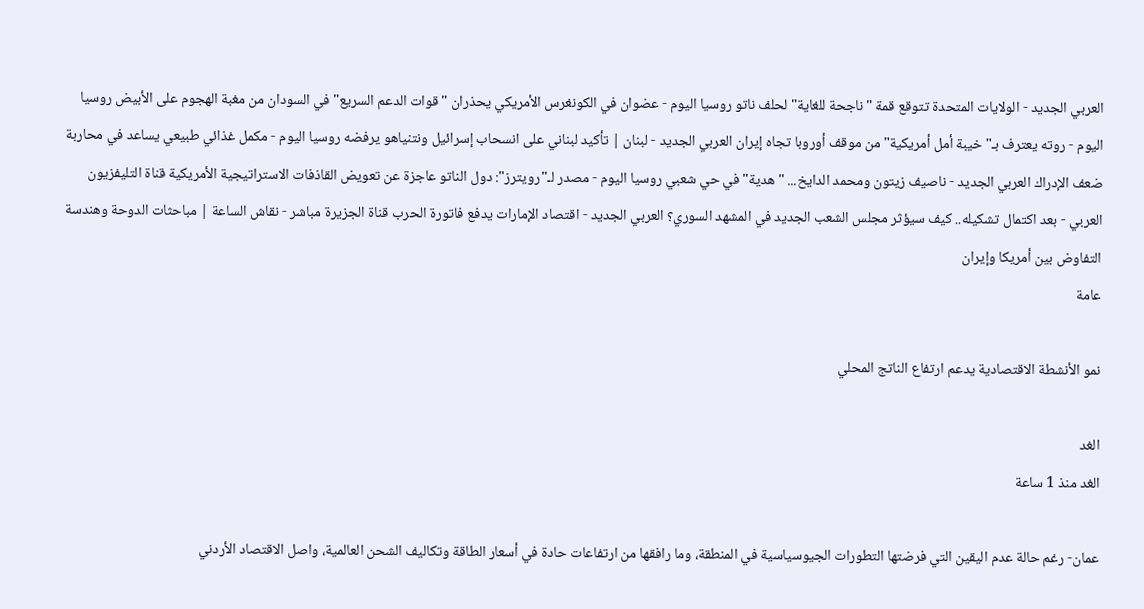العربي الجديد - الولايات المتحدة تتوقع قمة "ناجحة للغاية" لحلف ناتو روسيا اليوم - عضوان في الكونغرس الأمريكي يحذران "قوات الدعم السريع" في السودان من مغبة الهجوم على الأبيض روسيا اليوم - روته يعترف بـ"خيبة أمل أمريكية" من موقف أوروبا تجاه إيران العربي الجديد - لبنان | تأكيد لبناني على انسحاب إسرائيل ونتنياهو يرفضه روسيا اليوم - مكمل غذائي طبيعي يساعد في محاربة ضعف الإدراك العربي الجديد - ناصيف زيتون ومحمد الدايخ... "هدية" في حي شعبي روسيا اليوم - مصدر لـ"رويترز": دول الناتو عاجزة عن تعويض القاذفات الاستراتيجية الأمريكية قناة التليفزيون العربي - بعد اكتمال تشكيله.. كيف سيؤثر مجلس الشعب الجديد في المشهد السوري؟ العربي الجديد - اقتصاد الإمارات يدفع فاتورة الحرب قناة الجزيرة مباشر - نقاش الساعة | مباحثات الدوحة وهندسة التفاوض بين أمريكا وإيران
عامة

نمو الأنشطة الاقتصادية يدعم ارتفاع الناتج المحلي

الغد
الغد منذ 1 ساعة

عمان- رغم حالة عدم اليقين التي فرضتها التطورات الجيوسياسية في المنطقة، وما رافقها من ارتفاعات حادة في أسعار الطاقة وتكاليف الشحن العالمية، واصل الاقتصاد الأردني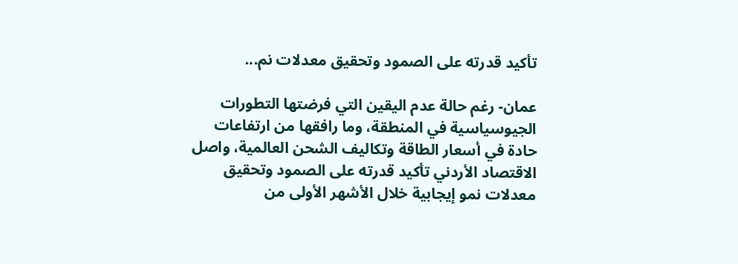تأكيد قدرته على الصمود وتحقيق معدلات نم...

عمان- رغم حالة عدم اليقين التي فرضتها التطورات الجيوسياسية في المنطقة، وما رافقها من ارتفاعات حادة في أسعار الطاقة وتكاليف الشحن العالمية، واصل الاقتصاد الأردني تأكيد قدرته على الصمود وتحقيق معدلات نمو إيجابية خلال الأشهر الأولى من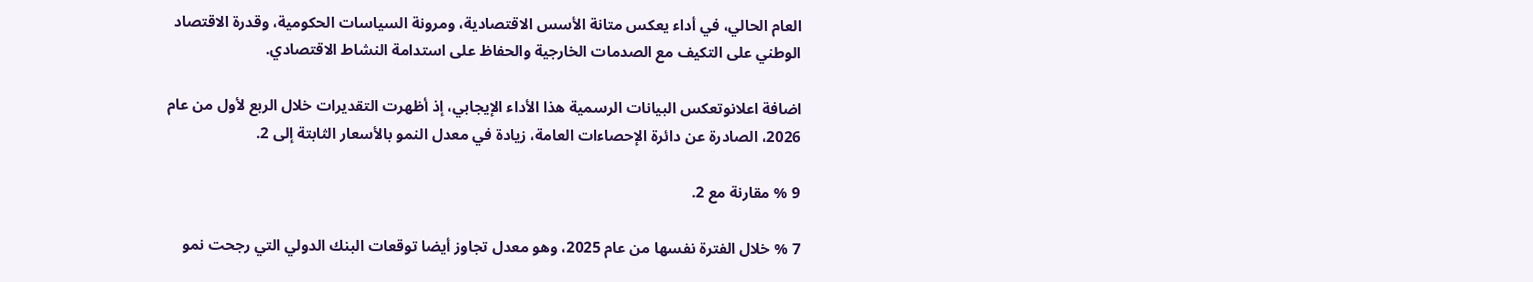العام الحالي، في أداء يعكس متانة الأسس الاقتصادية، ومرونة السياسات الحكومية، وقدرة الاقتصاد الوطني على التكيف مع الصدمات الخارجية والحفاظ على استدامة النشاط الاقتصادي.

اضافة اعلانوتعكس البيانات الرسمية هذا الأداء الإيجابي، إذ أظهرت التقديرات خلال الربع لأول من عام 2026، الصادرة عن دائرة الإحصاءات العامة، زيادة في معدل النمو بالأسعار الثابتة إلى 2.

9 % مقارنة مع 2.

7 % خلال الفترة نفسها من عام 2025، وهو معدل تجاوز أيضا توقعات البنك الدولي التي رجحت نمو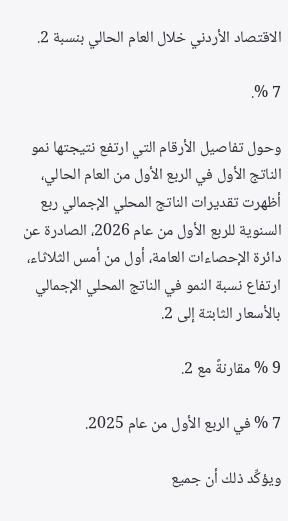الاقتصاد الأردني خلال العام الحالي بنسبة 2.

7 %.

وحول تفاصيل الأرقام التي ارتفع نتيجتها نمو الناتج الأول في الربع الأول من العام الحالي، أظهرت تقديرات الناتج المحلي الإجمالي ربع السنوية للربع الأول من عام 2026، الصادرة عن دائرة الإحصاءات العامة، أول من أمس الثلاثاء، ارتفاع نسبة النمو في الناتج المحلي الإجمالي بالأسعار الثابتة إلى 2.

9 % مقارنةً مع 2.

7 % في الربع الأول من عام 2025.

ويؤكِّد ذلك أن جميع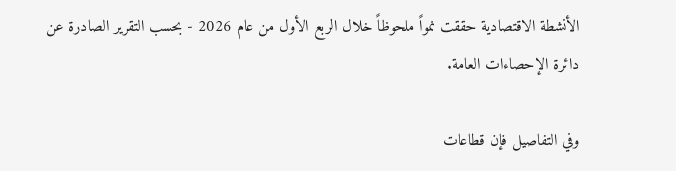الأنشطة الاقتصادية حققت نمواً ملحوظاً خلال الربع الأول من عام 2026 - بحسب التقرير الصادرة عن دائرة الإحصاءات العامة.

وفي التفاصيل فإن قطاعات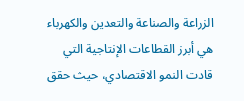الزراعة والصناعة والتعدين والكهرباء هي أبرز القطاعات الإنتاجية التي قادت النمو الاقتصادي، حيث حقق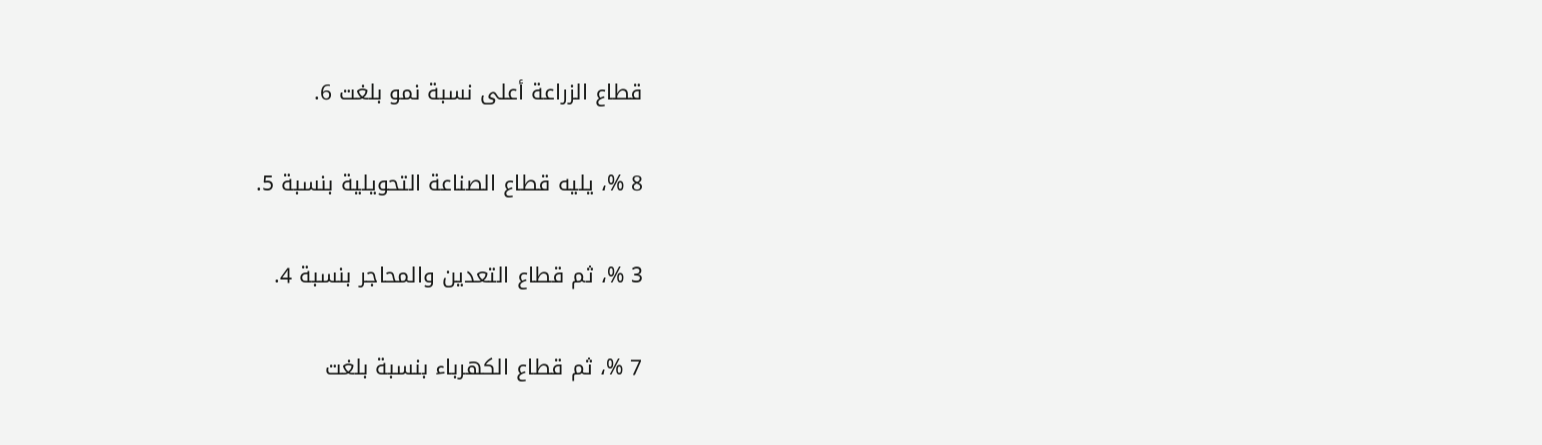قطاع الزراعة أعلى نسبة نمو بلغت 6.

8 %، يليه قطاع الصناعة التحويلية بنسبة 5.

3 %، ثم قطاع التعدين والمحاجر بنسبة 4.

7 %، ثم قطاع الكهرباء بنسبة بلغت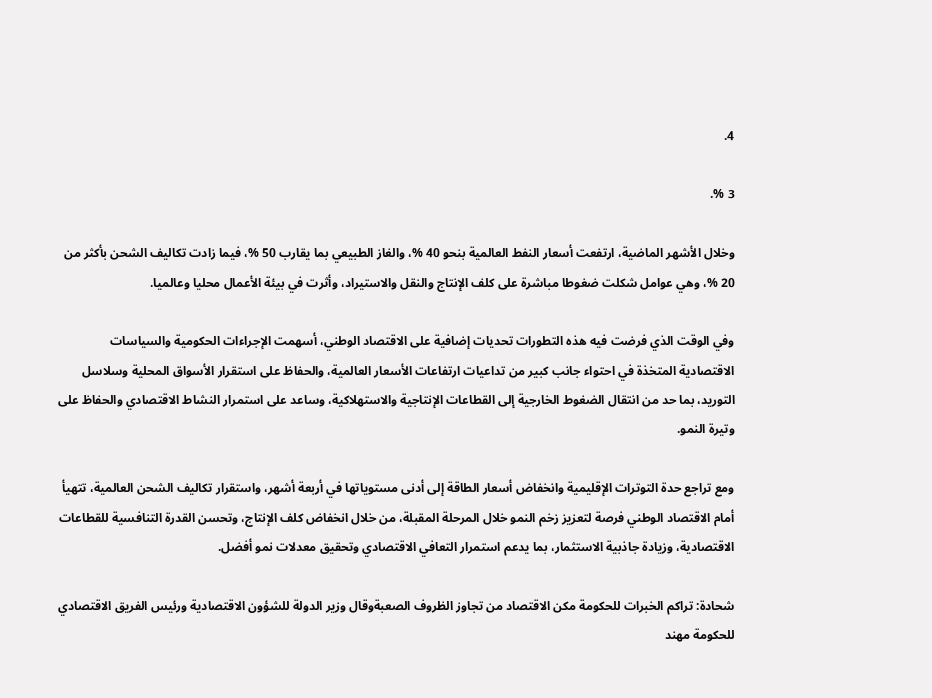4.

3 %.

وخلال الأشهر الماضية، ارتفعت أسعار النفط العالمية بنحو 40 %، والغاز الطبيعي بما يقارب 50 %، فيما زادت تكاليف الشحن بأكثر من 20 %، وهي عوامل شكلت ضغوطا مباشرة على كلف الإنتاج والنقل والاستيراد، وأثرت في بيئة الأعمال محليا وعالميا.

وفي الوقت الذي فرضت فيه هذه التطورات تحديات إضافية على الاقتصاد الوطني، أسهمت الإجراءات الحكومية والسياسات الاقتصادية المتخذة في احتواء جانب كبير من تداعيات ارتفاعات الأسعار العالمية، والحفاظ على استقرار الأسواق المحلية وسلاسل التوريد، بما حد من انتقال الضغوط الخارجية إلى القطاعات الإنتاجية والاستهلاكية، وساعد على استمرار النشاط الاقتصادي والحفاظ على وتيرة النمو.

ومع تراجع حدة التوترات الإقليمية وانخفاض أسعار الطاقة إلى أدنى مستوياتها في أربعة أشهر، واستقرار تكاليف الشحن العالمية، تتهيأ أمام الاقتصاد الوطني فرصة لتعزيز زخم النمو خلال المرحلة المقبلة، من خلال انخفاض كلف الإنتاج، وتحسن القدرة التنافسية للقطاعات الاقتصادية، وزيادة جاذبية الاستثمار، بما يدعم استمرار التعافي الاقتصادي وتحقيق معدلات نمو أفضل.

شحادة: تراكم الخبرات للحكومة مكن الاقتصاد من تجاوز الظروف الصعبةوقال وزير الدولة للشؤون الاقتصادية ورئيس الفريق الاقتصادي للحكومة مهند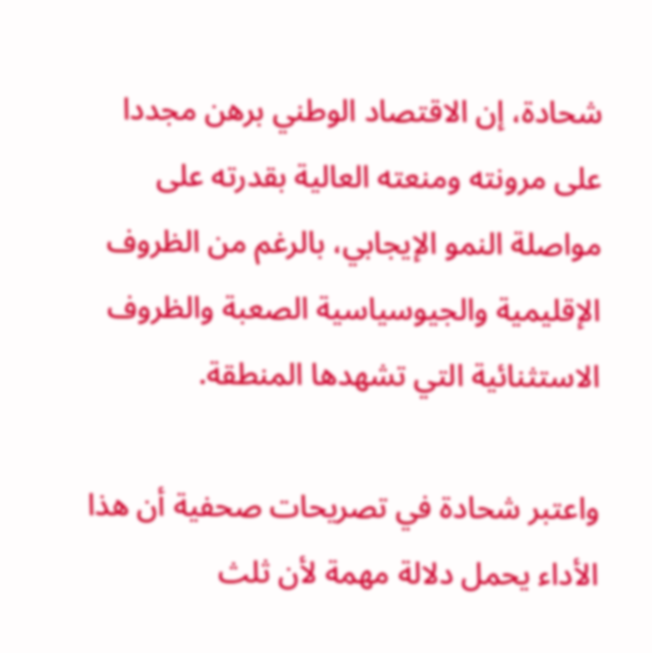شحادة، إن الاقتصاد الوطني برهن مجددا على مرونته ومنعته العالية بقدرته على مواصلة النمو الإيجابي، بالرغم من الظروف الإقليمية والجيوسياسية الصعبة والظروف الاستثنائية التي تشهدها المنطقة.

واعتبر شحادة في تصريحات صحفية أن هذا الأداء يحمل دلالة مهمة لأن ثلث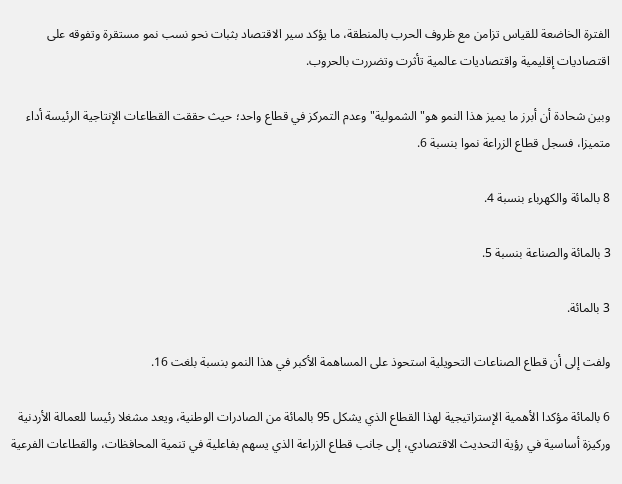الفترة الخاضعة للقياس تزامن مع ظروف الحرب بالمنطقة، ما يؤكد سير الاقتصاد بثبات نحو نسب نمو مستقرة وتفوقه على اقتصاديات إقليمية واقتصاديات عالمية تأثرت وتضررت بالحروب.

وبين شحادة أن أبرز ما يميز هذا النمو هو" الشمولية" وعدم التمركز في قطاع واحد؛ حيث حققت القطاعات الإنتاجية الرئيسة أداء متميزا، فسجل قطاع الزراعة نموا بنسبة 6.

8 بالمائة والكهرباء بنسبة 4.

3 بالمائة والصناعة بنسبة 5.

3 بالمائة.

ولفت إلى أن قطاع الصناعات التحويلية استحوذ على المساهمة الأكبر في هذا النمو بنسبة بلغت 16.

6 بالمائة مؤكدا الأهمية الإستراتيجية لهذا القطاع الذي يشكل 95 بالمائة من الصادرات الوطنية، ويعد مشغلا رئيسا للعمالة الأردنية وركيزة أساسية في رؤية التحديث الاقتصادي، إلى جانب قطاع الزراعة الذي يسهم بفاعلية في تنمية المحافظات، والقطاعات الفرعية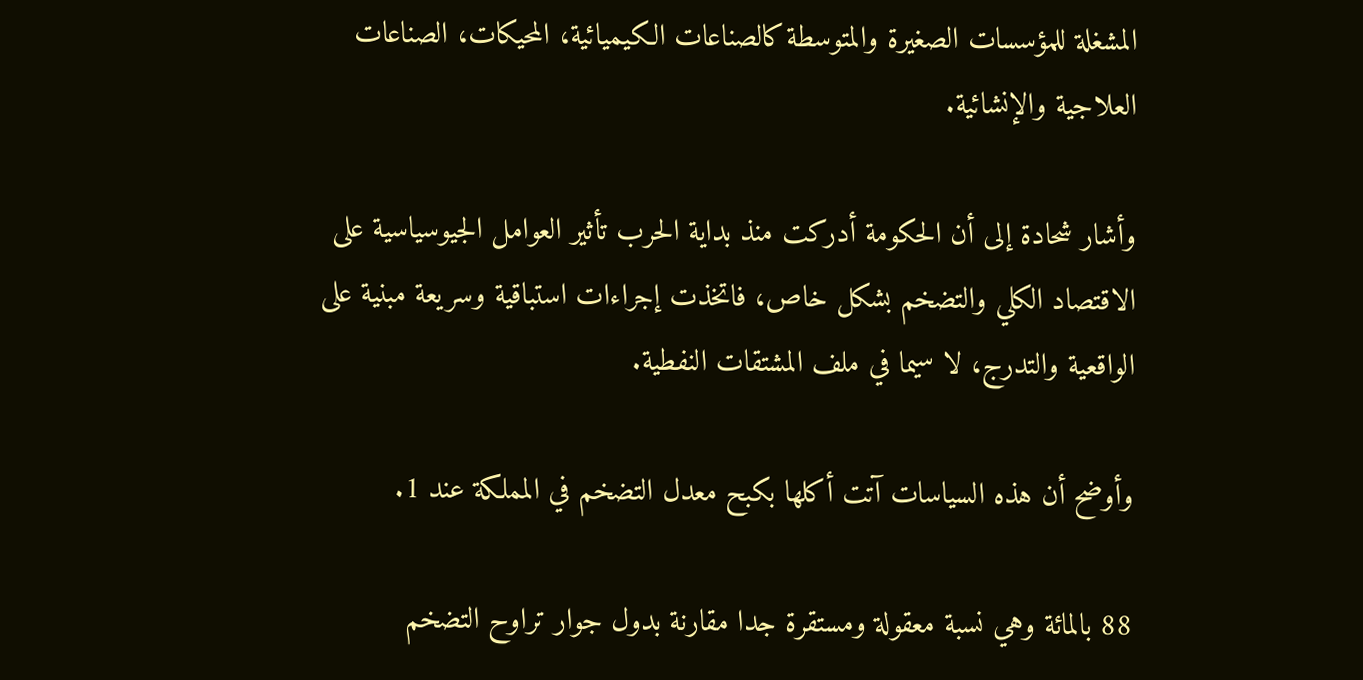المشغلة للمؤسسات الصغيرة والمتوسطة كالصناعات الكيميائية، المحيكات، الصناعات العلاجية والإنشائية.

وأشار شحادة إلى أن الحكومة أدركت منذ بداية الحرب تأثير العوامل الجيوسياسية على الاقتصاد الكلي والتضخم بشكل خاص، فاتخذت إجراءات استباقية وسريعة مبنية على الواقعية والتدرج، لا سيما في ملف المشتقات النفطية.

وأوضح أن هذه السياسات آتت أكلها بكبح معدل التضخم في المملكة عند 1.

88 بالمائة وهي نسبة معقولة ومستقرة جدا مقارنة بدول جوار تراوح التضخم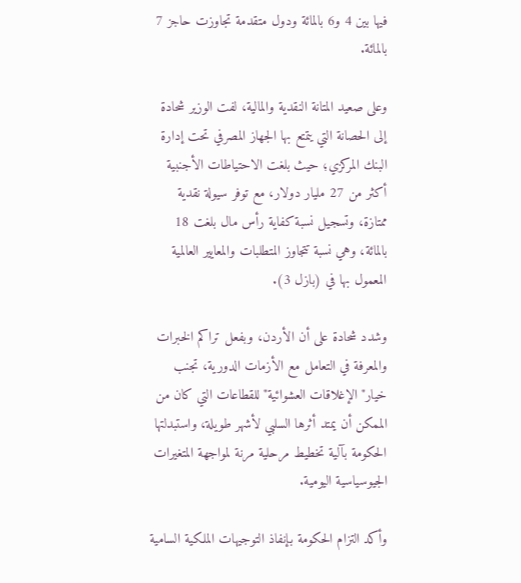فيها بين 4 و6 بالمائة ودول متقدمة تجاوزت حاجز 7 بالمائة.

وعلى صعيد المتانة النقدية والمالية، لفت الوزير شحادة إلى الحصانة التي يتمتع بها الجهاز المصرفي تحت إدارة البنك المركزي؛ حيث بلغت الاحتياطات الأجنبية أكثر من 27 مليار دولار، مع توفر سيولة نقدية ممتازة، وتسجيل نسبة كفاية رأس مال بلغت 18 بالمائة، وهي نسبة تتجاوز المتطلبات والمعايير العالمية المعمول بها في (بازل 3).

وشدد شحادة على أن الأردن، وبفعل تراكم الخبرات والمعرفة في التعامل مع الأزمات الدورية، تجنب خيار" الإغلاقات العشوائية" للقطاعات التي كان من الممكن أن يمتد أثرها السلبي لأشهر طويلة، واستبدلتها الحكومة بآلية تخطيط مرحلية مرنة لمواجهة المتغيرات الجيوسياسية اليومية.

وأكد التزام الحكومة بإنفاذ التوجيهات الملكية السامية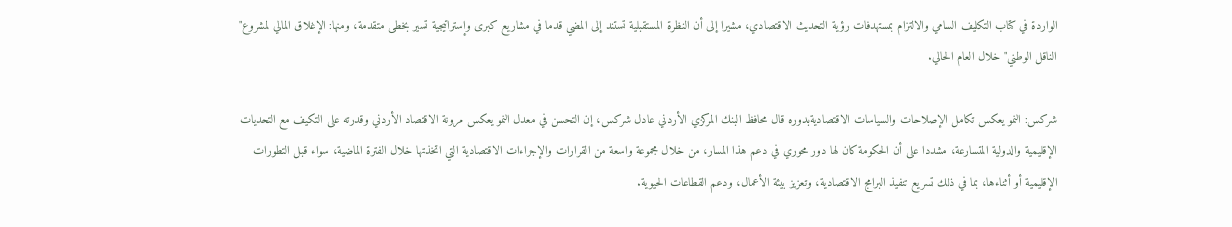الواردة في كتاب التكليف السامي والالتزام بمستهدفات رؤية التحديث الاقتصادي، مشيرا إلى أن النظرة المستقبلية تستند إلى المضي قدما في مشاريع كبرى وإستراتيجية تسير بخطى متقدمة، ومنها: الإغلاق المالي لمشروع" الناقل الوطني" خلال العام الحالي.

شركس: النمو يعكس تكامل الإصلاحات والسياسات الاقتصاديةبدوره قال محافظ البنك المركزي الأردني عادل شركس، إن التحسن في معدل النمو يعكس مرونة الاقتصاد الأردني وقدرته على التكيف مع التحديات الإقليمية والدولية المتسارعة، مشددا على أن الحكومة كان لها دور محوري في دعم هذا المسار، من خلال مجموعة واسعة من القرارات والإجراءات الاقتصادية التي اتخذتها خلال الفترة الماضية، سواء قبل التطورات الإقليمية أو أثناءها، بما في ذلك تسريع تنفيذ البرامج الاقتصادية، وتعزيز بيئة الأعمال، ودعم القطاعات الحيوية.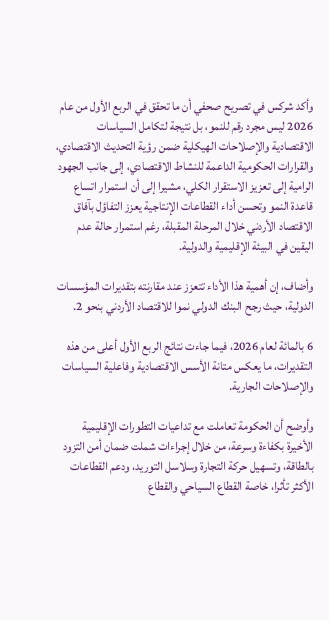وأكد شركس في تصريح صحفي أن ما تحقق في الربع الأول من عام 2026 ليس مجرد رقم للنمو، بل نتيجة لتكامل السياسات الاقتصادية والإصلاحات الهيكلية ضمن رؤية التحديث الاقتصادي، والقرارات الحكومية الداعمة للنشاط الاقتصادي، إلى جانب الجهود الرامية إلى تعزيز الاستقرار الكلي، مشيرا إلى أن استمرار اتساع قاعدة النمو وتحسن أداء القطاعات الإنتاجية يعزز التفاؤل بآفاق الاقتصاد الأردني خلال المرحلة المقبلة، رغم استمرار حالة عدم اليقين في البيئة الإقليمية والدولية.

وأضاف، إن أهمية هذا الأداء تتعزز عند مقارنته بتقديرات المؤسسات الدولية، حيث رجح البنك الدولي نموا للاقتصاد الأردني بنحو 2.

6 بالمائة لعام 2026، فيما جاءت نتائج الربع الأول أعلى من هذه التقديرات، ما يعكس متانة الأسس الاقتصادية وفاعلية السياسات والإصلاحات الجارية.

وأوضح أن الحكومة تعاملت مع تداعيات التطورات الإقليمية الأخيرة بكفاءة وسرعة، من خلال إجراءات شملت ضمان أمن التزود بالطاقة، وتسهيل حركة التجارة وسلاسل التوريد، ودعم القطاعات الأكثر تأثرا، خاصة القطاع السياحي والقطاع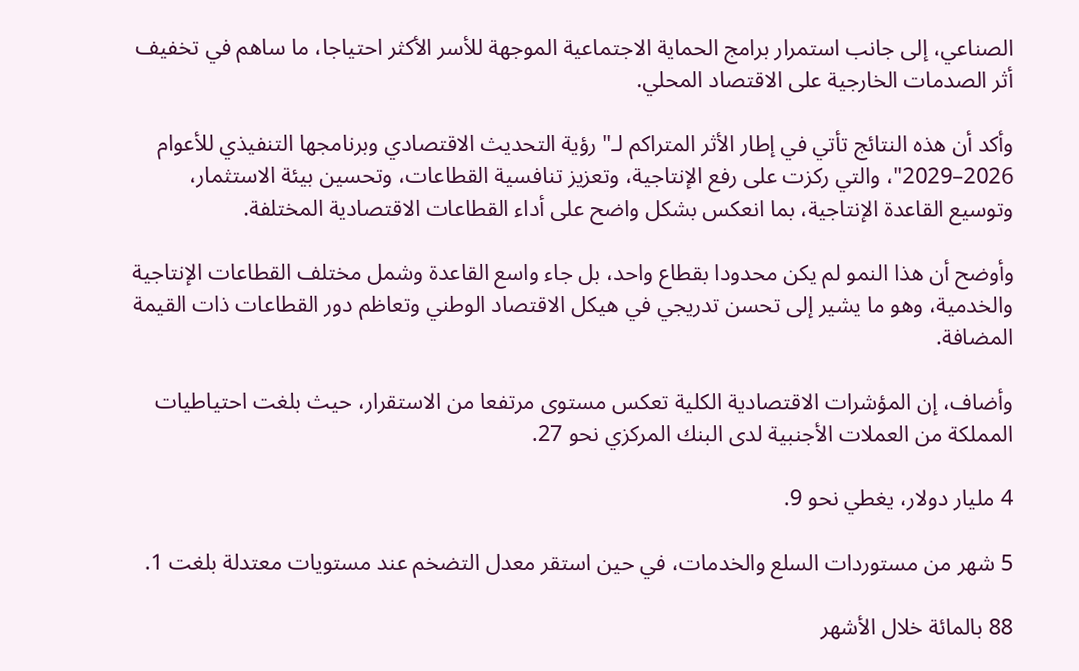الصناعي، إلى جانب استمرار برامج الحماية الاجتماعية الموجهة للأسر الأكثر احتياجا، ما ساهم في تخفيف أثر الصدمات الخارجية على الاقتصاد المحلي.

وأكد أن هذه النتائج تأتي في إطار الأثر المتراكم لـ" رؤية التحديث الاقتصادي وبرنامجها التنفيذي للأعوام 2026–2029"، والتي ركزت على رفع الإنتاجية، وتعزيز تنافسية القطاعات، وتحسين بيئة الاستثمار، وتوسيع القاعدة الإنتاجية، بما انعكس بشكل واضح على أداء القطاعات الاقتصادية المختلفة.

وأوضح أن هذا النمو لم يكن محدودا بقطاع واحد، بل جاء واسع القاعدة وشمل مختلف القطاعات الإنتاجية والخدمية، وهو ما يشير إلى تحسن تدريجي في هيكل الاقتصاد الوطني وتعاظم دور القطاعات ذات القيمة المضافة.

وأضاف، إن المؤشرات الاقتصادية الكلية تعكس مستوى مرتفعا من الاستقرار، حيث بلغت احتياطيات المملكة من العملات الأجنبية لدى البنك المركزي نحو 27.

4 مليار دولار، يغطي نحو 9.

5 شهر من مستوردات السلع والخدمات، في حين استقر معدل التضخم عند مستويات معتدلة بلغت 1.

88 بالمائة خلال الأشهر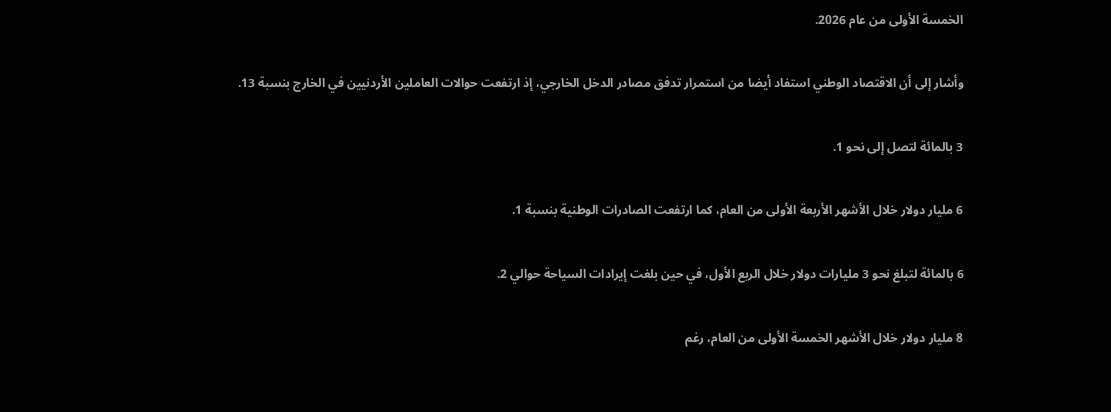الخمسة الأولى من عام 2026.

وأشار إلى أن الاقتصاد الوطني استفاد أيضا من استمرار تدفق مصادر الدخل الخارجي، إذ ارتفعت حوالات العاملين الأردنيين في الخارج بنسبة 13.

3 بالمائة لتصل إلى نحو 1.

6 مليار دولار خلال الأشهر الأربعة الأولى من العام، كما ارتفعت الصادرات الوطنية بنسبة 1.

6 بالمائة لتبلغ نحو 3 مليارات دولار خلال الربع الأول، في حين بلغت إيرادات السياحة حوالي 2.

8 مليار دولار خلال الأشهر الخمسة الأولى من العام، رغم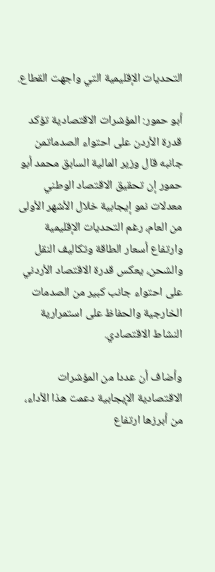التحديات الإقليمية التي واجهت القطاع.

أبو حمور: المؤشرات الاقتصادية تؤكد قدرة الأردن على احتواء الصدماتمن جانبه قال وزير المالية السابق محمد أبو حمور إن تحقيق الاقتصاد الوطني معدلات نمو إيجابية خلال الأشهر الأولى من العام، رغم التحديات الإقليمية وارتفاع أسعار الطاقة وتكاليف النقل والشحن، يعكس قدرة الاقتصاد الأردني على احتواء جانب كبير من الصدمات الخارجية والحفاظ على استمرارية النشاط الاقتصادي.

وأضاف أن عددا من المؤشرات الاقتصادية الإيجابية دعمت هذا الأداء، من أبرزها ارتفاع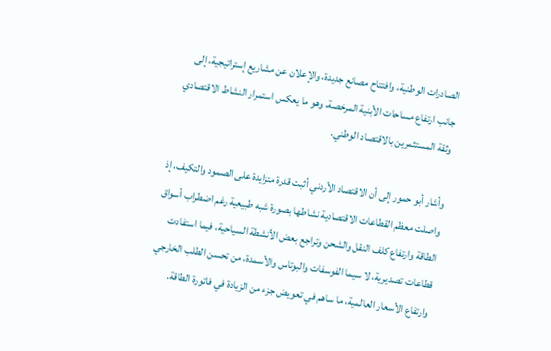الصادرات الوطنية، وافتتاح مصانع جديدة، والإعلان عن مشاريع إستراتيجية، إلى جانب ارتفاع مساحات الأبنية المرخصة، وهو ما يعكس استمرار النشاط الاقتصادي وثقة المستثمرين بالاقتصاد الوطني.

وأشار أبو حمور إلى أن الاقتصاد الأردني أثبت قدرة متزايدة على الصمود والتكيف، إذ واصلت معظم القطاعات الاقتصادية نشاطها بصورة شبه طبيعية رغم اضطراب أسواق الطاقة وارتفاع كلف النقل والشحن وتراجع بعض الأنشطة السياحية، فيما استفادت قطاعات تصديرية، لا سيما الفوسفات والبوتاس والأسمدة، من تحسن الطلب الخارجي وارتفاع الأسعار العالمية، ما ساهم في تعويض جزء من الزيادة في فاتورة الطاقة.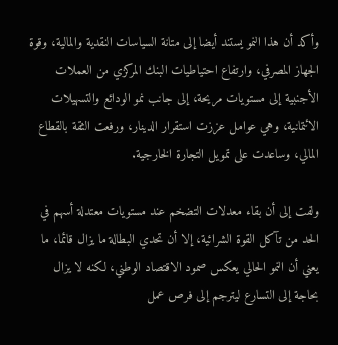وأكد أن هذا النمو يستند أيضا إلى متانة السياسات النقدية والمالية، وقوة الجهاز المصرفي، وارتفاع احتياطيات البنك المركزي من العملات الأجنبية إلى مستويات مريحة، إلى جانب نمو الودائع والتسهيلات الائتمانية، وهي عوامل عززت استقرار الدينار، ورفعت الثقة بالقطاع المالي، وساعدت على تمويل التجارة الخارجية.

ولفت إلى أن بقاء معدلات التضخم عند مستويات معتدلة أسهم في الحد من تآكل القوة الشرائية، إلا أن تحدي البطالة ما يزال قائما، ما يعني أن النمو الحالي يعكس صمود الاقتصاد الوطني، لكنه لا يزال بحاجة إلى التسارع ليترجم إلى فرص عمل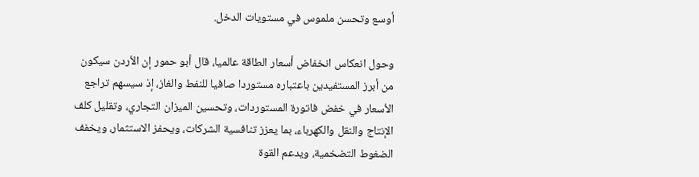أوسع وتحسن ملموس في مستويات الدخل.

وحول انعكاس انخفاض أسعار الطاقة عالميا، قال أبو حمور إن الأردن سيكون من أبرز المستفيدين باعتباره مستوردا صافيا للنفط والغاز، إذ سيسهم تراجع الأسعار في خفض فاتورة المستوردات، وتحسين الميزان التجاري، وتقليل كلف الإنتاج والنقل والكهرباء، بما يعزز تنافسية الشركات، ويحفز الاستثمار، ويخفف الضغوط التضخمية، ويدعم القوة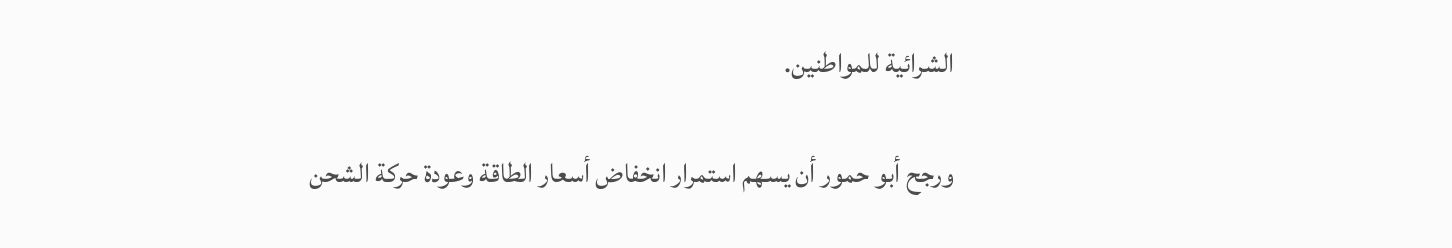الشرائية للمواطنين.

ورجح أبو حمور أن يسهم استمرار انخفاض أسعار الطاقة وعودة حركة الشحن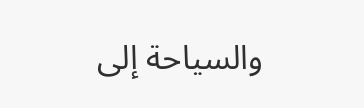والسياحة إلى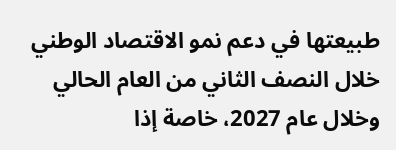طبيعتها في دعم نمو الاقتصاد الوطني خلال النصف الثاني من العام الحالي وخلال عام 2027، خاصة إذا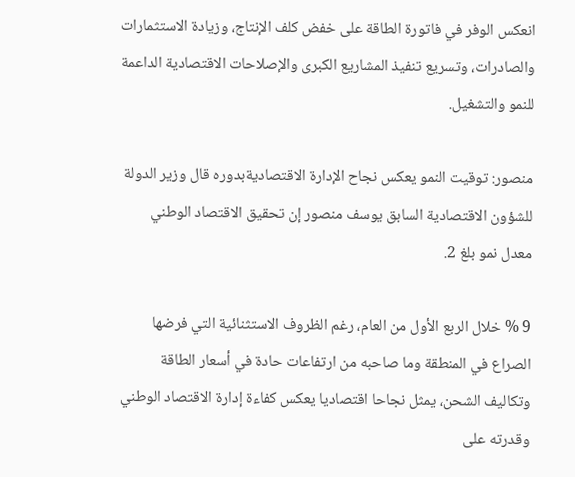انعكس الوفر في فاتورة الطاقة على خفض كلف الإنتاج، وزيادة الاستثمارات والصادرات، وتسريع تنفيذ المشاريع الكبرى والإصلاحات الاقتصادية الداعمة للنمو والتشغيل.

منصور: توقيت النمو يعكس نجاح الإدارة الاقتصاديةبدوره قال وزير الدولة للشؤون الاقتصادية السابق يوسف منصور إن تحقيق الاقتصاد الوطني معدل نمو بلغ 2.

9 % خلال الربع الأول من العام، رغم الظروف الاستثنائية التي فرضها الصراع في المنطقة وما صاحبه من ارتفاعات حادة في أسعار الطاقة وتكاليف الشحن، يمثل نجاحا اقتصاديا يعكس كفاءة إدارة الاقتصاد الوطني وقدرته على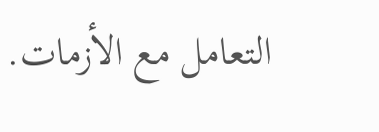التعامل مع الأزمات.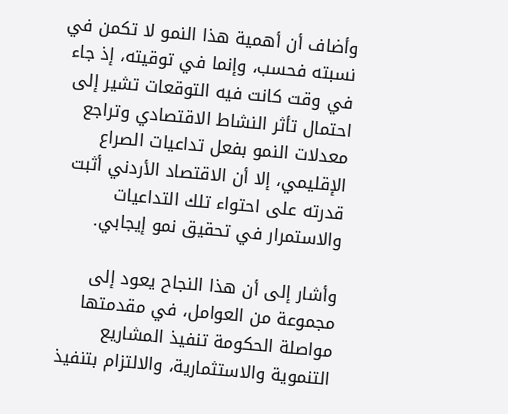وأضاف أن أهمية هذا النمو لا تكمن في نسبته فحسب، وإنما في توقيته، إذ جاء في وقت كانت فيه التوقعات تشير إلى احتمال تأثر النشاط الاقتصادي وتراجع معدلات النمو بفعل تداعيات الصراع الإقليمي، إلا أن الاقتصاد الأردني أثبت قدرته على احتواء تلك التداعيات والاستمرار في تحقيق نمو إيجابي.

وأشار إلى أن هذا النجاح يعود إلى مجموعة من العوامل، في مقدمتها مواصلة الحكومة تنفيذ المشاريع التنموية والاستثمارية، والالتزام بتنفيذ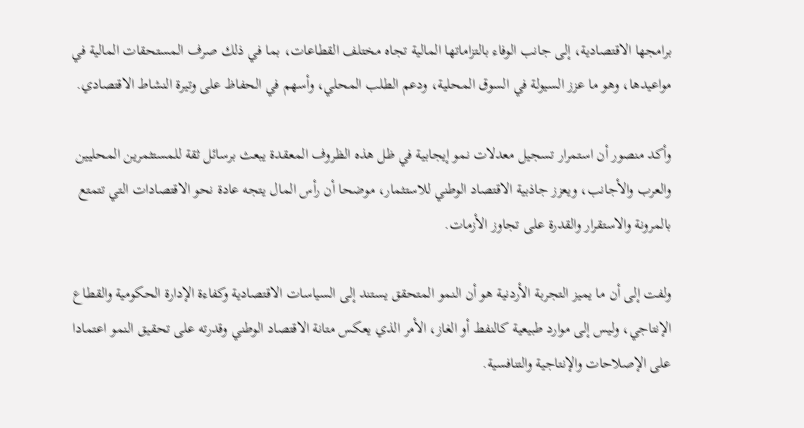برامجها الاقتصادية، إلى جانب الوفاء بالتزاماتها المالية تجاه مختلف القطاعات، بما في ذلك صرف المستحقات المالية في مواعيدها، وهو ما عزز السيولة في السوق المحلية، ودعم الطلب المحلي، وأسهم في الحفاظ على وتيرة النشاط الاقتصادي.

وأكد منصور أن استمرار تسجيل معدلات نمو إيجابية في ظل هذه الظروف المعقدة يبعث برسائل ثقة للمستثمرين المحليين والعرب والأجانب، ويعزز جاذبية الاقتصاد الوطني للاستثمار، موضحا أن رأس المال يتجه عادة نحو الاقتصادات التي تتمتع بالمرونة والاستقرار والقدرة على تجاوز الأزمات.

ولفت إلى أن ما يميز التجربة الأردنية هو أن النمو المتحقق يستند إلى السياسات الاقتصادية وكفاءة الإدارة الحكومية والقطاع الإنتاجي، وليس إلى موارد طبيعية كالنفط أو الغاز، الأمر الذي يعكس متانة الاقتصاد الوطني وقدرته على تحقيق النمو اعتمادا على الإصلاحات والإنتاجية والتنافسية.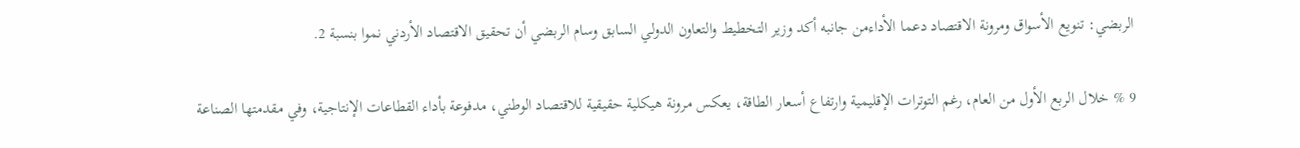الربضي: تنويع الأسواق ومرونة الاقتصاد دعما الأداءمن جانبه أكد وزير التخطيط والتعاون الدولي السابق وسام الربضي أن تحقيق الاقتصاد الأردني نموا بنسبة 2.

9 % خلال الربع الأول من العام، رغم التوترات الإقليمية وارتفاع أسعار الطاقة، يعكس مرونة هيكلية حقيقية للاقتصاد الوطني، مدفوعة بأداء القطاعات الإنتاجية، وفي مقدمتها الصناعة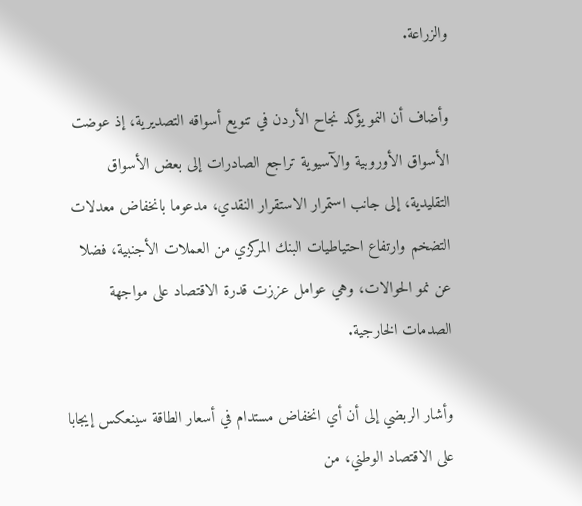والزراعة.

وأضاف أن النمو يؤكد نجاح الأردن في تنويع أسواقه التصديرية، إذ عوضت الأسواق الأوروبية والآسيوية تراجع الصادرات إلى بعض الأسواق التقليدية، إلى جانب استمرار الاستقرار النقدي، مدعوما بانخفاض معدلات التضخم وارتفاع احتياطيات البنك المركزي من العملات الأجنبية، فضلا عن نمو الحوالات، وهي عوامل عززت قدرة الاقتصاد على مواجهة الصدمات الخارجية.

وأشار الربضي إلى أن أي انخفاض مستدام في أسعار الطاقة سينعكس إيجابا على الاقتصاد الوطني، من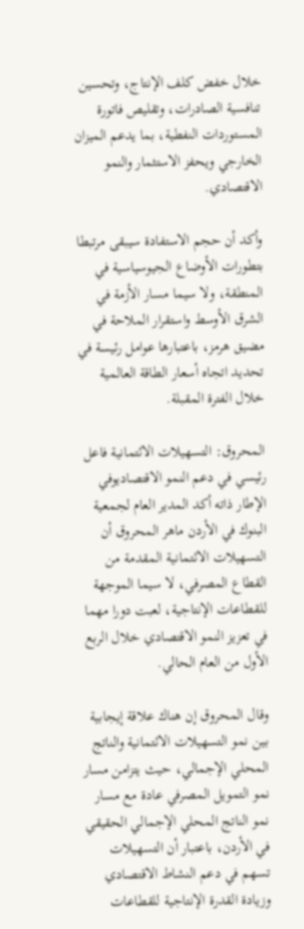خلال خفض كلف الإنتاج، وتحسين تنافسية الصادرات، وتقليص فاتورة المستوردات النفطية، بما يدعم الميزان الخارجي ويحفز الاستثمار والنمو الاقتصادي.

وأكد أن حجم الاستفادة سيبقى مرتبطا بتطورات الأوضاع الجيوسياسية في المنطقة، ولا سيما مسار الأزمة في الشرق الأوسط واستقرار الملاحة في مضيق هرمز، باعتبارها عوامل رئيسة في تحديد اتجاه أسعار الطاقة العالمية خلال الفترة المقبلة.

المحروق: التسهيلات الائتمانية فاعل رئيسي في دعم النمو الاقتصاديوفي الإطار ذاته أكد المدير العام لجمعية البنوك في الأردن ماهر المحروق أن التسهيلات الائتمانية المقدمة من القطاع المصرفي، لا سيما الموجهة للقطاعات الإنتاجية، لعبت دورا مهما في تعزيز النمو الاقتصادي خلال الربع الأول من العام الحالي.

وقال المحروق إن هناك علاقة إيجابية بين نمو التسهيلات الائتمانية والناتج المحلي الإجمالي، حيث يتزامن مسار نمو التمويل المصرفي عادة مع مسار نمو الناتج المحلي الإجمالي الحقيقي في الأردن، باعتبار أن التسهيلات تسهم في دعم النشاط الاقتصادي وزيادة القدرة الإنتاجية للقطاعات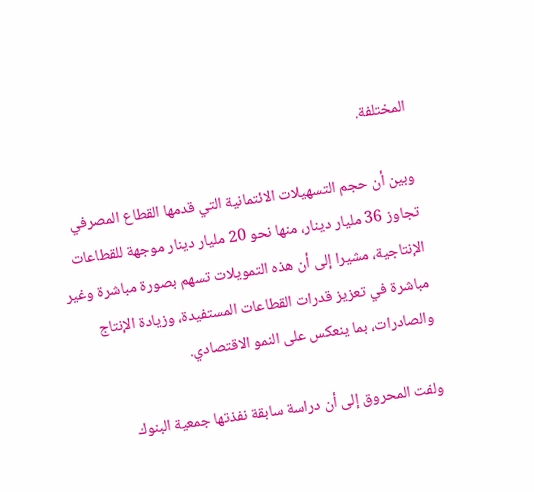المختلفة.

وبين أن حجم التسهيلات الائتمانية التي قدمها القطاع المصرفي تجاوز 36 مليار دينار، منها نحو 20 مليار دينار موجهة للقطاعات الإنتاجية، مشيرا إلى أن هذه التمويلات تسهم بصورة مباشرة وغير مباشرة في تعزيز قدرات القطاعات المستفيدة، وزيادة الإنتاج والصادرات، بما ينعكس على النمو الاقتصادي.

ولفت المحروق إلى أن دراسة سابقة نفذتها جمعية البنوك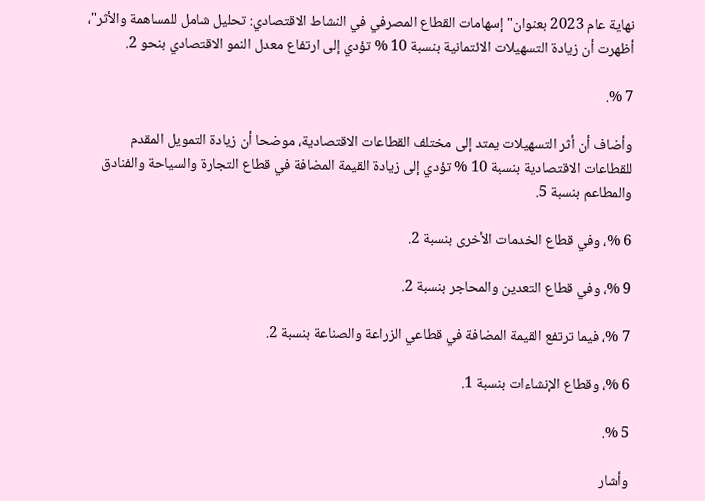نهاية عام 2023 بعنوان" إسهامات القطاع المصرفي في النشاط الاقتصادي: تحليل شامل للمساهمة والأثر"، أظهرت أن زيادة التسهيلات الائتمانية بنسبة 10 % تؤدي إلى ارتفاع معدل النمو الاقتصادي بنحو 2.

7 %.

وأضاف أن أثر التسهيلات يمتد إلى مختلف القطاعات الاقتصادية، موضحا أن زيادة التمويل المقدم للقطاعات الاقتصادية بنسبة 10 % تؤدي إلى زيادة القيمة المضافة في قطاع التجارة والسياحة والفنادق والمطاعم بنسبة 5.

6 %، وفي قطاع الخدمات الأخرى بنسبة 2.

9 %، وفي قطاع التعدين والمحاجر بنسبة 2.

7 %، فيما ترتفع القيمة المضافة في قطاعي الزراعة والصناعة بنسبة 2.

6 %، وقطاع الإنشاءات بنسبة 1.

5 %.

وأشار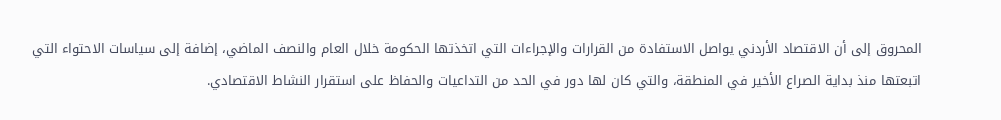المحروق إلى أن الاقتصاد الأردني يواصل الاستفادة من القرارات والإجراءات التي اتخذتها الحكومة خلال العام والنصف الماضي، إضافة إلى سياسات الاحتواء التي اتبعتها منذ بداية الصراع الأخير في المنطقة، والتي كان لها دور في الحد من التداعيات والحفاظ على استقرار النشاط الاقتصادي.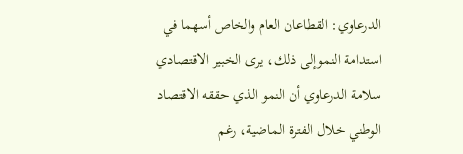الدرعاوي: القطاعان العام والخاص أسهما في استدامة النموإلى ذلك، يرى الخبير الاقتصادي سلامة الدرعاوي أن النمو الذي حققه الاقتصاد الوطني خلال الفترة الماضية، رغم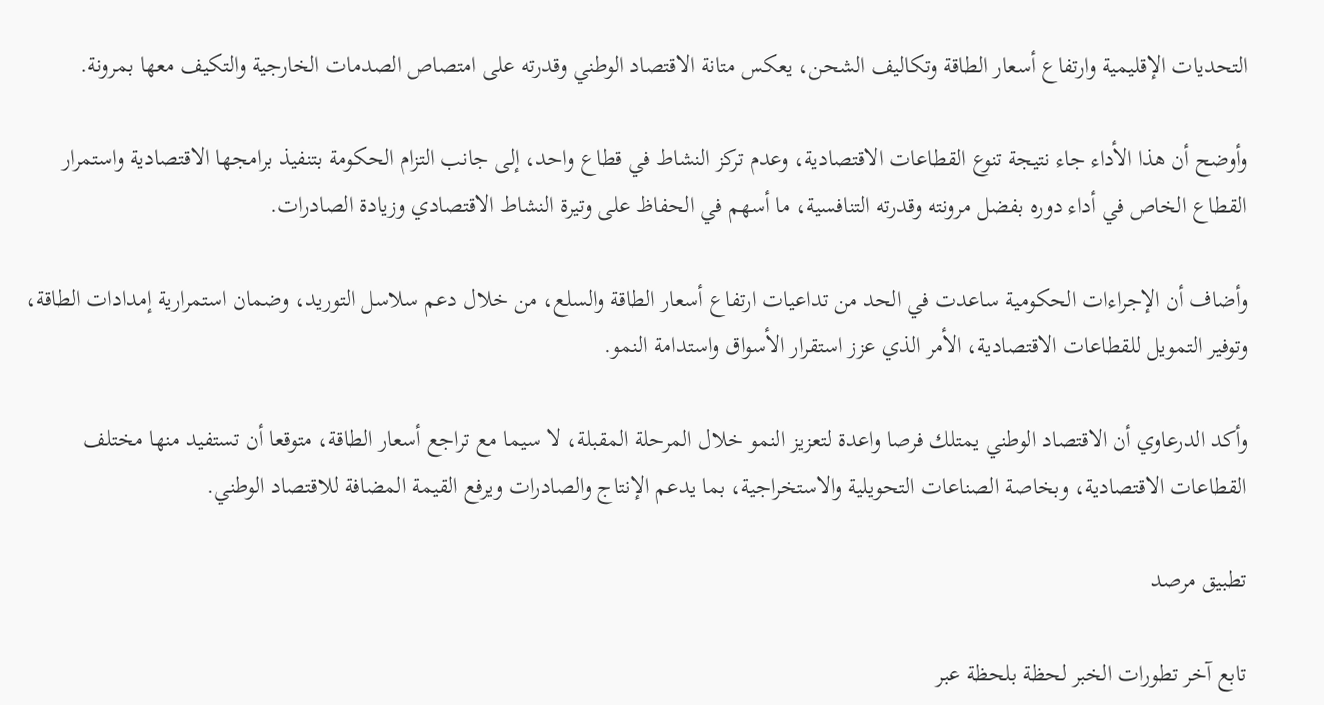التحديات الإقليمية وارتفاع أسعار الطاقة وتكاليف الشحن، يعكس متانة الاقتصاد الوطني وقدرته على امتصاص الصدمات الخارجية والتكيف معها بمرونة.

وأوضح أن هذا الأداء جاء نتيجة تنوع القطاعات الاقتصادية، وعدم تركز النشاط في قطاع واحد، إلى جانب التزام الحكومة بتنفيذ برامجها الاقتصادية واستمرار القطاع الخاص في أداء دوره بفضل مرونته وقدرته التنافسية، ما أسهم في الحفاظ على وتيرة النشاط الاقتصادي وزيادة الصادرات.

وأضاف أن الإجراءات الحكومية ساعدت في الحد من تداعيات ارتفاع أسعار الطاقة والسلع، من خلال دعم سلاسل التوريد، وضمان استمرارية إمدادات الطاقة، وتوفير التمويل للقطاعات الاقتصادية، الأمر الذي عزز استقرار الأسواق واستدامة النمو.

وأكد الدرعاوي أن الاقتصاد الوطني يمتلك فرصا واعدة لتعزيز النمو خلال المرحلة المقبلة، لا سيما مع تراجع أسعار الطاقة، متوقعا أن تستفيد منها مختلف القطاعات الاقتصادية، وبخاصة الصناعات التحويلية والاستخراجية، بما يدعم الإنتاج والصادرات ويرفع القيمة المضافة للاقتصاد الوطني.

تطبيق مرصد

تابع آخر تطورات الخبر لحظة بلحظة عبر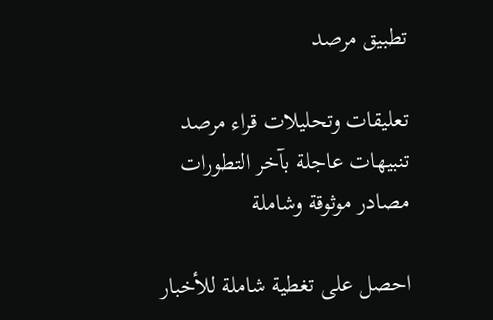تطبيق مرصد

تعليقات وتحليلات قراء مرصد
تنبيهات عاجلة بآخر التطورات
مصادر موثوقة وشاملة

احصل على تغطية شاملة للأخبار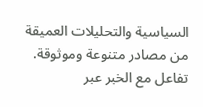السياسية والتحليلات العميقة من مصادر متنوعة وموثوقة. تفاعل مع الخبر عبر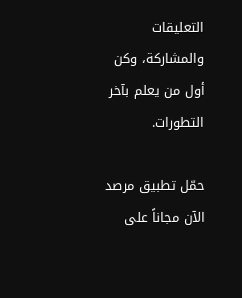التعليقات والمشاركة، وكن أول من يعلم بآخر التطورات.

حمّل تطبيق مرصد الآن مجاناً على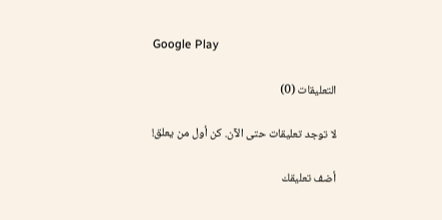Google Play

التعليقات (0)

لا توجد تعليقات حتى الآن. كن أول من يعلق!

أضف تعليقك